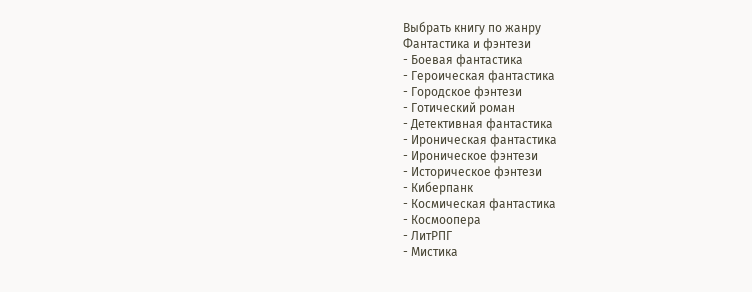Выбрать книгу по жанру
Фантастика и фэнтези
- Боевая фантастика
- Героическая фантастика
- Городское фэнтези
- Готический роман
- Детективная фантастика
- Ироническая фантастика
- Ироническое фэнтези
- Историческое фэнтези
- Киберпанк
- Космическая фантастика
- Космоопера
- ЛитРПГ
- Мистика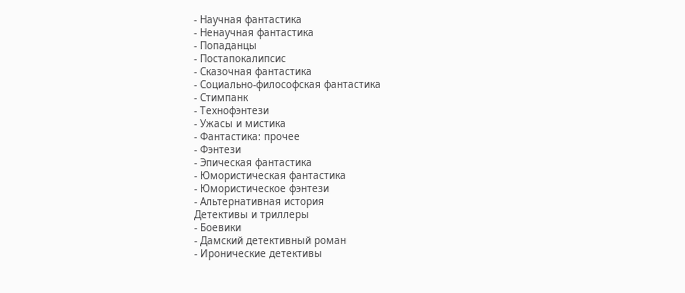- Научная фантастика
- Ненаучная фантастика
- Попаданцы
- Постапокалипсис
- Сказочная фантастика
- Социально-философская фантастика
- Стимпанк
- Технофэнтези
- Ужасы и мистика
- Фантастика: прочее
- Фэнтези
- Эпическая фантастика
- Юмористическая фантастика
- Юмористическое фэнтези
- Альтернативная история
Детективы и триллеры
- Боевики
- Дамский детективный роман
- Иронические детективы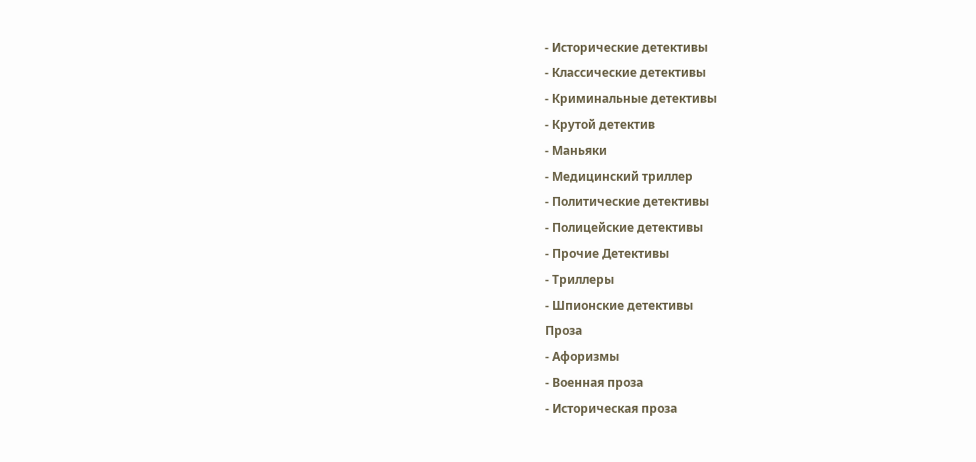- Исторические детективы
- Классические детективы
- Криминальные детективы
- Крутой детектив
- Маньяки
- Медицинский триллер
- Политические детективы
- Полицейские детективы
- Прочие Детективы
- Триллеры
- Шпионские детективы
Проза
- Афоризмы
- Военная проза
- Историческая проза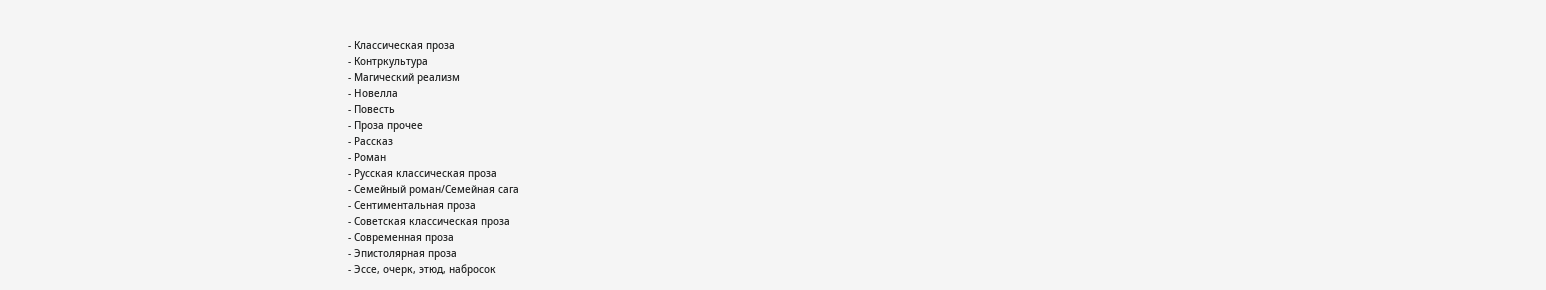- Классическая проза
- Контркультура
- Магический реализм
- Новелла
- Повесть
- Проза прочее
- Рассказ
- Роман
- Русская классическая проза
- Семейный роман/Семейная сага
- Сентиментальная проза
- Советская классическая проза
- Современная проза
- Эпистолярная проза
- Эссе, очерк, этюд, набросок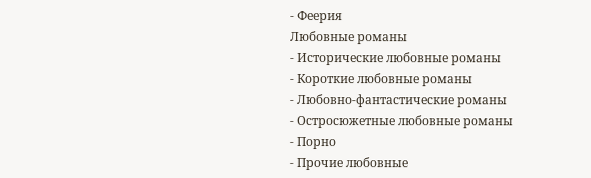- Феерия
Любовные романы
- Исторические любовные романы
- Короткие любовные романы
- Любовно-фантастические романы
- Остросюжетные любовные романы
- Порно
- Прочие любовные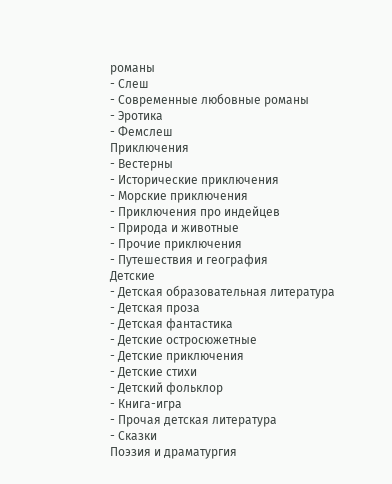романы
- Слеш
- Современные любовные романы
- Эротика
- Фемслеш
Приключения
- Вестерны
- Исторические приключения
- Морские приключения
- Приключения про индейцев
- Природа и животные
- Прочие приключения
- Путешествия и география
Детские
- Детская образовательная литература
- Детская проза
- Детская фантастика
- Детские остросюжетные
- Детские приключения
- Детские стихи
- Детский фольклор
- Книга-игра
- Прочая детская литература
- Сказки
Поэзия и драматургия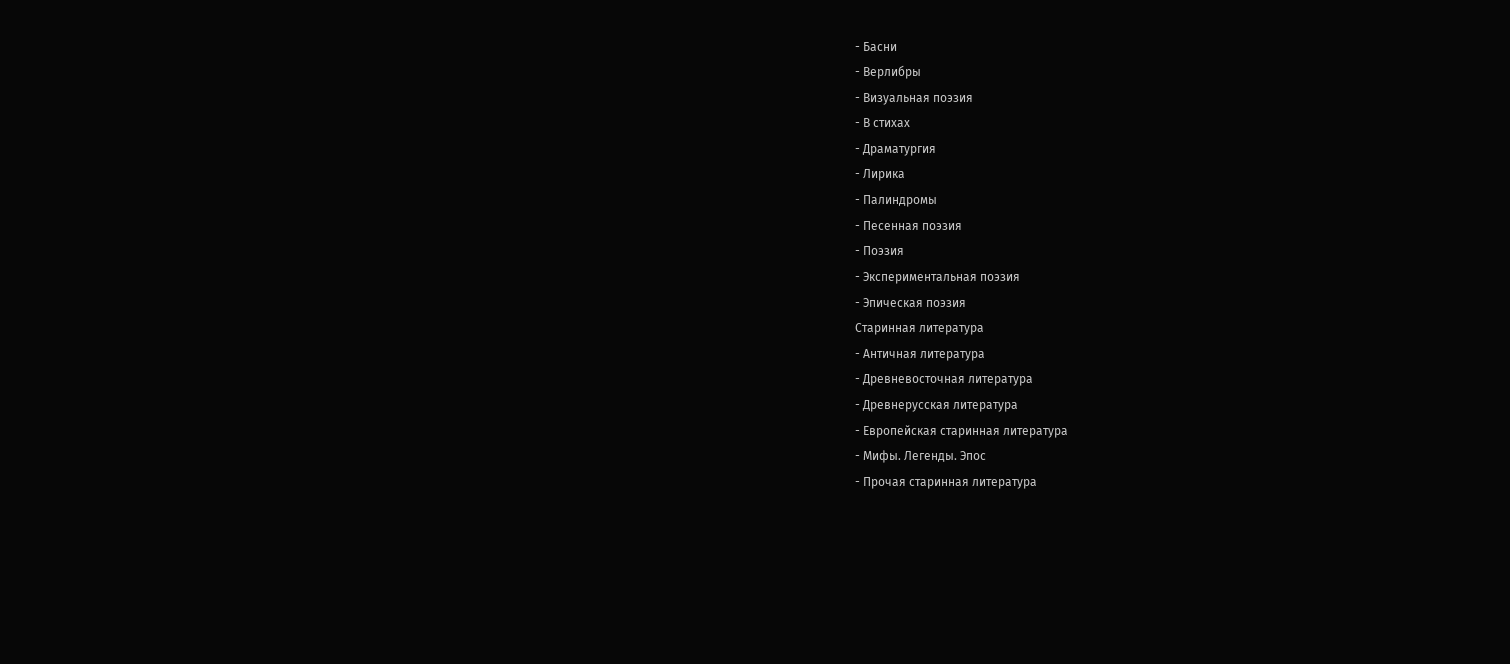- Басни
- Верлибры
- Визуальная поэзия
- В стихах
- Драматургия
- Лирика
- Палиндромы
- Песенная поэзия
- Поэзия
- Экспериментальная поэзия
- Эпическая поэзия
Старинная литература
- Античная литература
- Древневосточная литература
- Древнерусская литература
- Европейская старинная литература
- Мифы. Легенды. Эпос
- Прочая старинная литература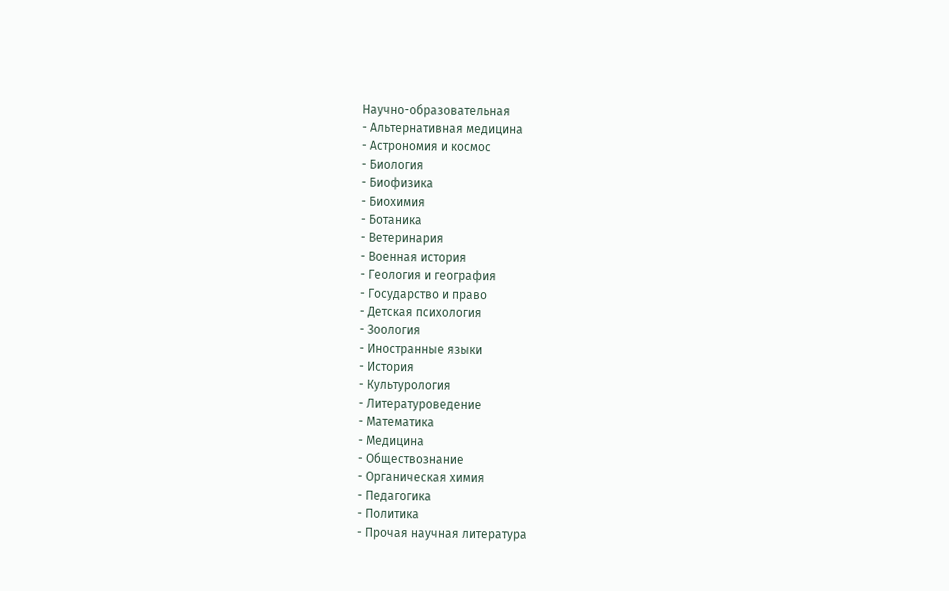Научно-образовательная
- Альтернативная медицина
- Астрономия и космос
- Биология
- Биофизика
- Биохимия
- Ботаника
- Ветеринария
- Военная история
- Геология и география
- Государство и право
- Детская психология
- Зоология
- Иностранные языки
- История
- Культурология
- Литературоведение
- Математика
- Медицина
- Обществознание
- Органическая химия
- Педагогика
- Политика
- Прочая научная литература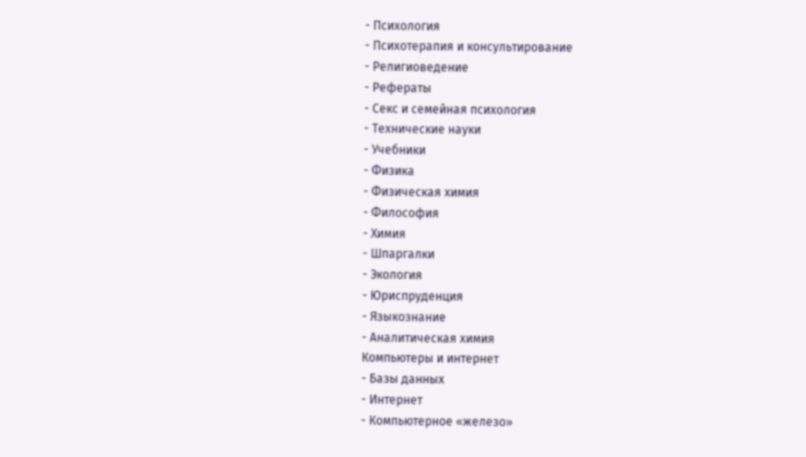- Психология
- Психотерапия и консультирование
- Религиоведение
- Рефераты
- Секс и семейная психология
- Технические науки
- Учебники
- Физика
- Физическая химия
- Философия
- Химия
- Шпаргалки
- Экология
- Юриспруденция
- Языкознание
- Аналитическая химия
Компьютеры и интернет
- Базы данных
- Интернет
- Компьютерное «железо»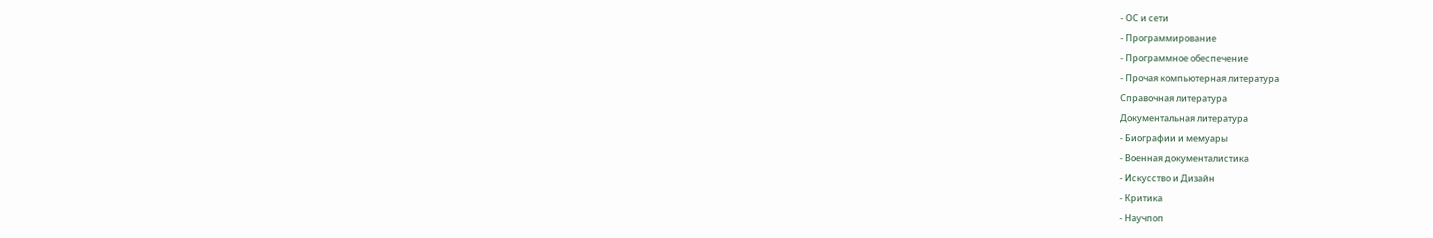- ОС и сети
- Программирование
- Программное обеспечение
- Прочая компьютерная литература
Справочная литература
Документальная литература
- Биографии и мемуары
- Военная документалистика
- Искусство и Дизайн
- Критика
- Научпоп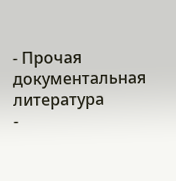- Прочая документальная литература
-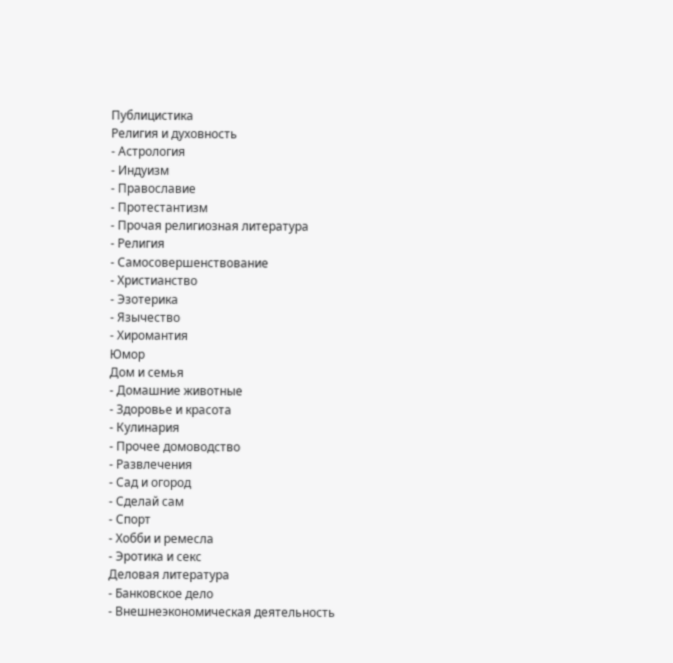Публицистика
Религия и духовность
- Астрология
- Индуизм
- Православие
- Протестантизм
- Прочая религиозная литература
- Религия
- Самосовершенствование
- Христианство
- Эзотерика
- Язычество
- Хиромантия
Юмор
Дом и семья
- Домашние животные
- Здоровье и красота
- Кулинария
- Прочее домоводство
- Развлечения
- Сад и огород
- Сделай сам
- Спорт
- Хобби и ремесла
- Эротика и секс
Деловая литература
- Банковское дело
- Внешнеэкономическая деятельность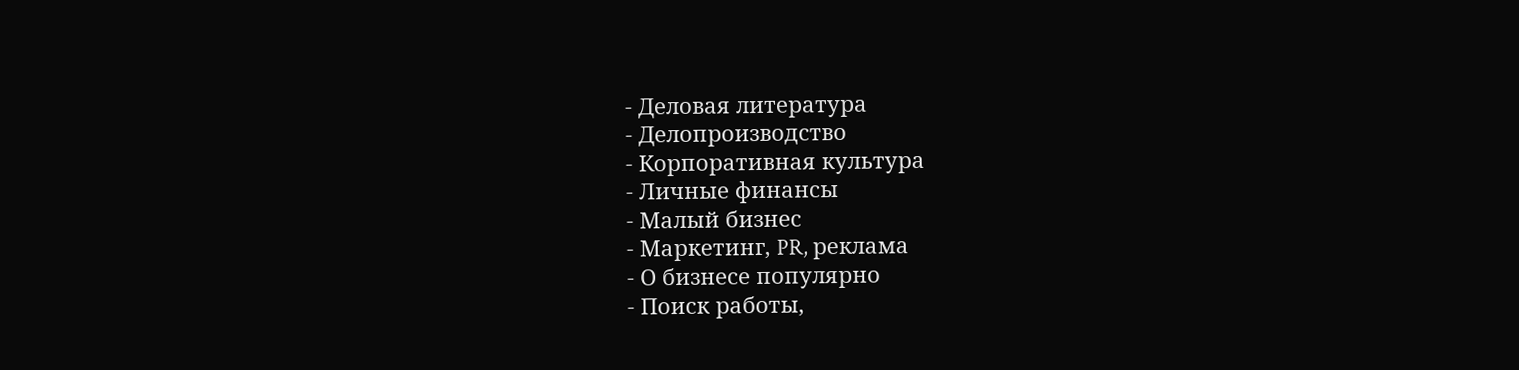- Деловая литература
- Делопроизводство
- Корпоративная культура
- Личные финансы
- Малый бизнес
- Маркетинг, PR, реклама
- О бизнесе популярно
- Поиск работы,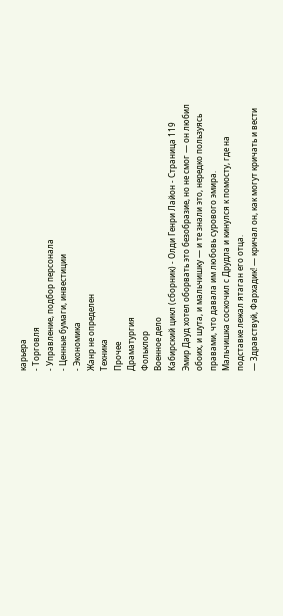карьера
- Торговля
- Управление, подбор персонала
- Ценные бумаги, инвестиции
- Экономика
Жанр не определен
Техника
Прочее
Драматургия
Фольклор
Военное дело
Кабирский цикл (сборник) - Олди Генри Лайон - Страница 119
Эмир Дауд хотел оборвать это безобразие, но не смог — он любил обоих, и шута, и мальчишку — и те знали это, нередко пользуясь правами, что давала им любовь сурового эмира.
Мальчишка соскочил с Друдла и кинулся к помосту, где на подставке лежал ятаган его отца.
— Здравствуй, Фархадик! — кричал он, как могут кричать и вести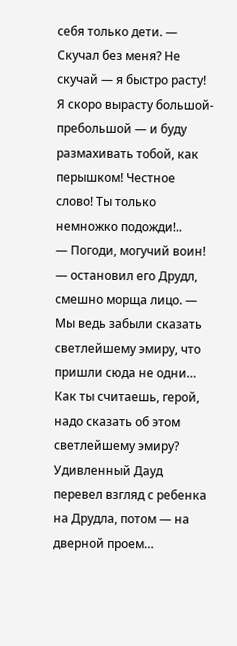себя только дети. — Скучал без меня? Не скучай — я быстро расту! Я скоро вырасту большой-пребольшой — и буду размахивать тобой, как перышком! Честное слово! Ты только немножко подожди!..
— Погоди, могучий воин! — остановил его Друдл, смешно морща лицо. — Мы ведь забыли сказать светлейшему эмиру, что пришли сюда не одни… Как ты считаешь, герой, надо сказать об этом светлейшему эмиру?
Удивленный Дауд перевел взгляд с ребенка на Друдла, потом — на дверной проем…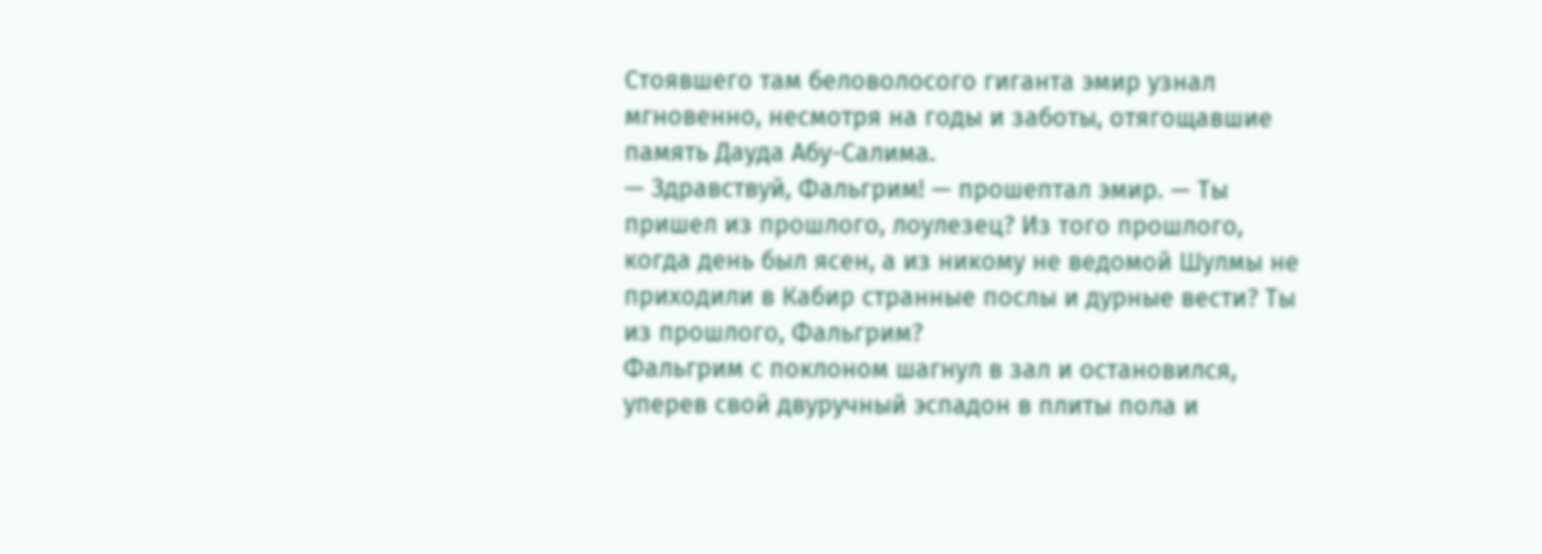Стоявшего там беловолосого гиганта эмир узнал мгновенно, несмотря на годы и заботы, отягощавшие память Дауда Абу-Салима.
— Здравствуй, Фальгрим! — прошептал эмир. — Ты пришел из прошлого, лоулезец? Из того прошлого, когда день был ясен, а из никому не ведомой Шулмы не приходили в Кабир странные послы и дурные вести? Ты из прошлого, Фальгрим?
Фальгрим с поклоном шагнул в зал и остановился, уперев свой двуручный эспадон в плиты пола и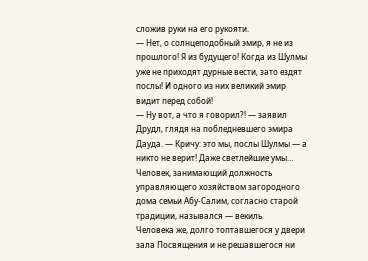сложив руки на его рукояти.
— Нет, о солнцеподобный эмир, я не из прошлого! Я из будущего! Когда из Шулмы уже не приходят дурные вести, зато ездят послы! И одного из них великий эмир видит перед собой!
— Ну вот, а что я говорил?! — заявил Друдл, глядя на побледневшего эмира Дауда. — Кричу: это мы, послы Шулмы — а никто не верит! Даже светлейшие умы…
Человек, занимающий должность управляющего хозяйством загородного дома семьи Абу-Салим, согласно старой традиции, назывался — векиль.
Человека же, долго топтавшегося у двери зала Посвящения и не решавшегося ни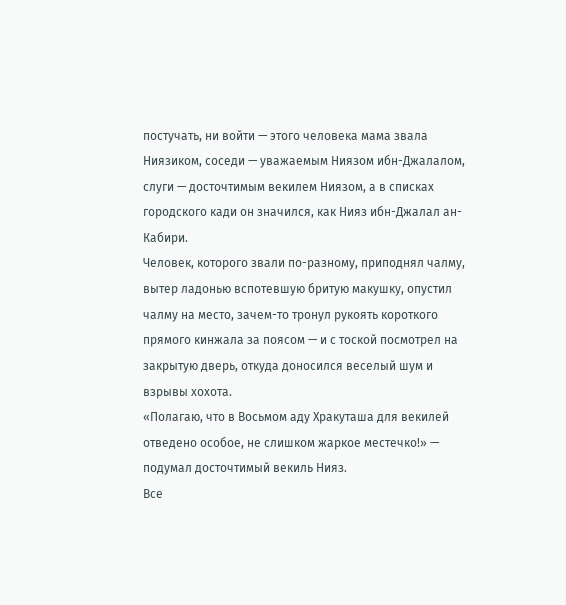постучать, ни войти — этого человека мама звала Ниязиком, соседи — уважаемым Ниязом ибн-Джалалом, слуги — досточтимым векилем Ниязом, а в списках городского кади он значился, как Нияз ибн-Джалал ан-Кабири.
Человек, которого звали по-разному, приподнял чалму, вытер ладонью вспотевшую бритую макушку, опустил чалму на место, зачем-то тронул рукоять короткого прямого кинжала за поясом — и с тоской посмотрел на закрытую дверь, откуда доносился веселый шум и взрывы хохота.
«Полагаю, что в Восьмом аду Хракуташа для векилей отведено особое, не слишком жаркое местечко!» — подумал досточтимый векиль Нияз.
Все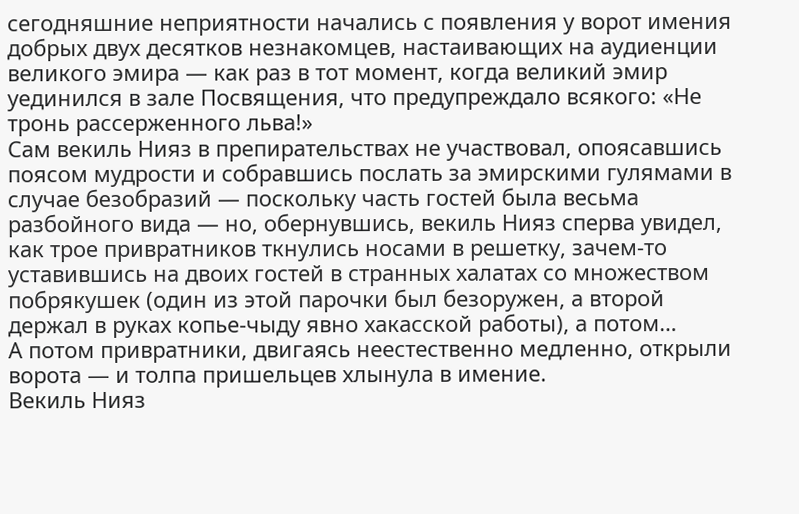сегодняшние неприятности начались с появления у ворот имения добрых двух десятков незнакомцев, настаивающих на аудиенции великого эмира — как раз в тот момент, когда великий эмир уединился в зале Посвящения, что предупреждало всякого: «Не тронь рассерженного льва!»
Сам векиль Нияз в препирательствах не участвовал, опоясавшись поясом мудрости и собравшись послать за эмирскими гулямами в случае безобразий — поскольку часть гостей была весьма разбойного вида — но, обернувшись, векиль Нияз сперва увидел, как трое привратников ткнулись носами в решетку, зачем-то уставившись на двоих гостей в странных халатах со множеством побрякушек (один из этой парочки был безоружен, а второй держал в руках копье-чыду явно хакасской работы), а потом…
А потом привратники, двигаясь неестественно медленно, открыли ворота — и толпа пришельцев хлынула в имение.
Векиль Нияз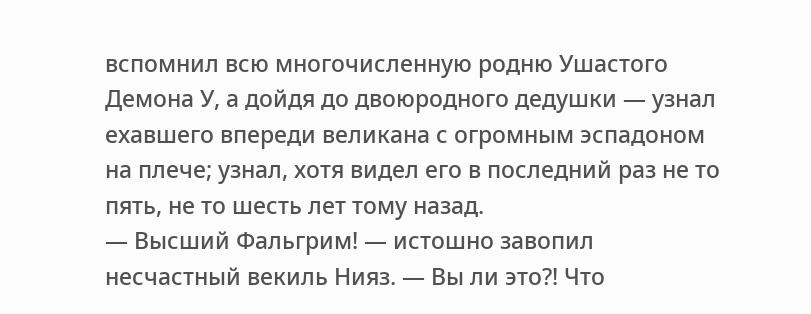вспомнил всю многочисленную родню Ушастого Демона У, а дойдя до двоюродного дедушки — узнал ехавшего впереди великана с огромным эспадоном на плече; узнал, хотя видел его в последний раз не то пять, не то шесть лет тому назад.
— Высший Фальгрим! — истошно завопил несчастный векиль Нияз. — Вы ли это?! Что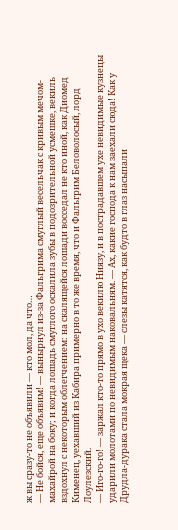ж вы сразу-то не объявили — кто мол, да что…
— Не бойся, еще объявим! — вынырнул из-за Фальгрима смуглый весельчак с кривым мечом-махайрой на боку; и когда лошадь смуглого оскалила зубы в подозрительной усмешке, векиль вздохнул с некоторым облегчением: на скалящейся лошади восседал не кто иной, как Диомед Кименец, уехавший из Кабира примерно в то же время, что и Фальгрим Беловолосый, лорд Лоулезский.
— Иго-го-го! — заржал кто-то прямо в ухо векилю Ниязу, и в пострадавшем ухе невидимые кузнецы ударили молотами по невидимым наковальням. — Ах, какие господа к нам заехали сюда! Как у Друдла-дурака стала мокрая щека — слезы катятся, как будто в глаз насыпали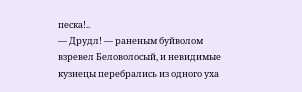песка!..
— Друдл! — раненым буйволом взревел Беловолосый, и невидимые кузнецы перебрались из одного уха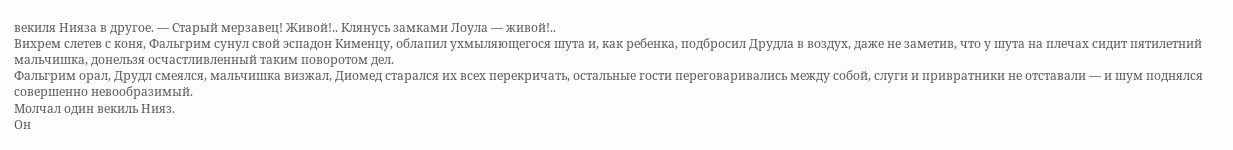векиля Нияза в другое. — Старый мерзавец! Живой!.. Клянусь замками Лоула — живой!..
Вихрем слетев с коня, Фальгрим сунул свой эспадон Кименцу, облапил ухмыляющегося шута и, как ребенка, подбросил Друдла в воздух, даже не заметив, что у шута на плечах сидит пятилетний мальчишка, донельзя осчастливленный таким поворотом дел.
Фальгрим орал, Друдл смеялся, мальчишка визжал, Диомед старался их всех перекричать, остальные гости переговаривались между собой, слуги и привратники не отставали — и шум поднялся совершенно невообразимый.
Молчал один векиль Нияз.
Он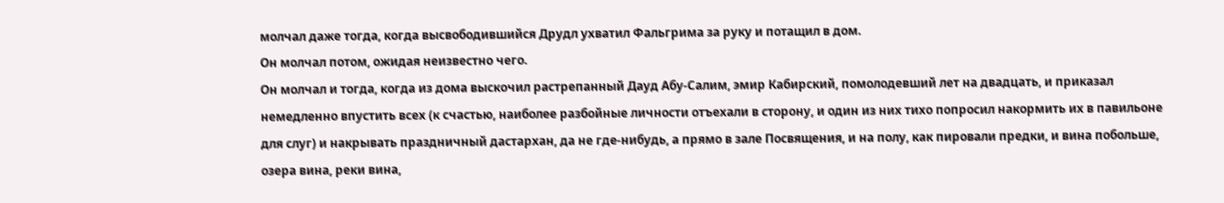молчал даже тогда, когда высвободившийся Друдл ухватил Фальгрима за руку и потащил в дом.
Он молчал потом, ожидая неизвестно чего.
Он молчал и тогда, когда из дома выскочил растрепанный Дауд Абу-Салим, эмир Кабирский, помолодевший лет на двадцать, и приказал немедленно впустить всех (к счастью, наиболее разбойные личности отъехали в сторону, и один из них тихо попросил накормить их в павильоне для слуг) и накрывать праздничный дастархан, да не где-нибудь, а прямо в зале Посвящения, и на полу, как пировали предки, и вина побольше, озера вина, реки вина,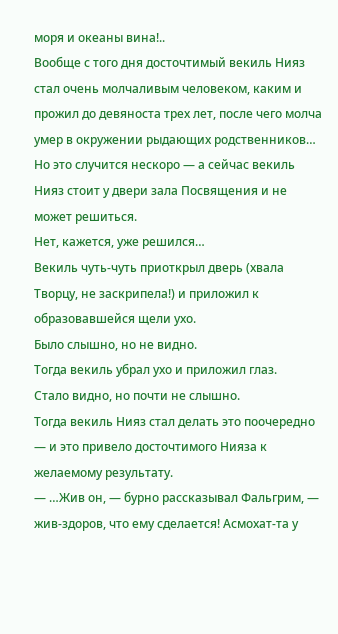моря и океаны вина!..
Вообще с того дня досточтимый векиль Нияз стал очень молчаливым человеком, каким и прожил до девяноста трех лет, после чего молча умер в окружении рыдающих родственников…
Но это случится нескоро — а сейчас векиль Нияз стоит у двери зала Посвящения и не может решиться.
Нет, кажется, уже решился…
Векиль чуть-чуть приоткрыл дверь (хвала Творцу, не заскрипела!) и приложил к образовавшейся щели ухо.
Было слышно, но не видно.
Тогда векиль убрал ухо и приложил глаз.
Стало видно, но почти не слышно.
Тогда векиль Нияз стал делать это поочередно — и это привело досточтимого Нияза к желаемому результату.
— …Жив он, — бурно рассказывал Фальгрим, — жив-здоров, что ему сделается! Асмохат-та у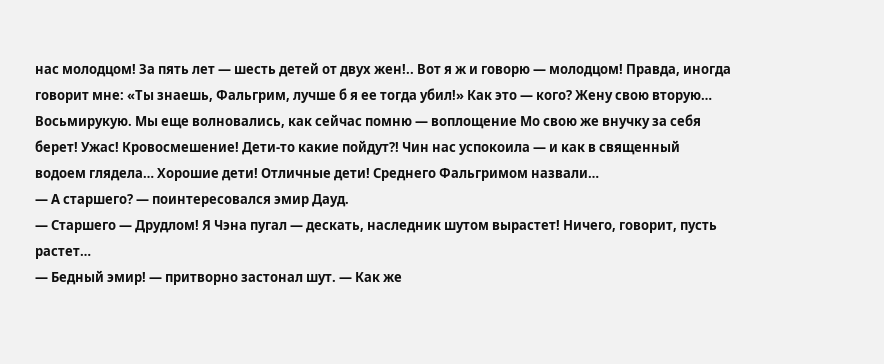нас молодцом! За пять лет — шесть детей от двух жен!.. Вот я ж и говорю — молодцом! Правда, иногда говорит мне: «Ты знаешь, Фальгрим, лучше б я ее тогда убил!» Как это — кого? Жену свою вторую… Восьмирукую. Мы еще волновались, как сейчас помню — воплощение Мо свою же внучку за себя берет! Ужас! Кровосмешение! Дети-то какие пойдут?! Чин нас успокоила — и как в священный водоем глядела… Хорошие дети! Отличные дети! Среднего Фальгримом назвали…
— А старшего? — поинтересовался эмир Дауд.
— Старшего — Друдлом! Я Чэна пугал — дескать, наследник шутом вырастет! Ничего, говорит, пусть растет…
— Бедный эмир! — притворно застонал шут. — Как же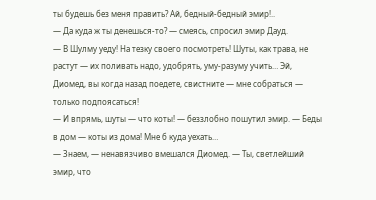ты будешь без меня править? Ай, бедный-бедный эмир!..
— Да куда ж ты денешься-то? — смеясь, спросил эмир Дауд.
— В Шулму уеду! На тезку своего посмотреть! Шуты, как трава, не растут — их поливать надо, удобрять, уму-разуму учить… Эй, Диомед, вы когда назад поедете, свистните — мне собраться — только подпоясаться!
— И впрямь, шуты — что коты! — беззлобно пошутил эмир. — Беды в дом — коты из дома! Мне б куда уехать…
— Знаем, — ненавязчиво вмешался Диомед. — Ты, светлейший эмир, что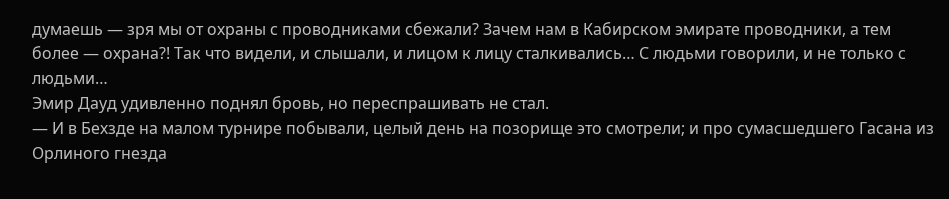думаешь — зря мы от охраны с проводниками сбежали? Зачем нам в Кабирском эмирате проводники, а тем более — охрана?! Так что видели, и слышали, и лицом к лицу сталкивались… С людьми говорили, и не только с людьми…
Эмир Дауд удивленно поднял бровь, но переспрашивать не стал.
— И в Бехзде на малом турнире побывали, целый день на позорище это смотрели; и про сумасшедшего Гасана из Орлиного гнезда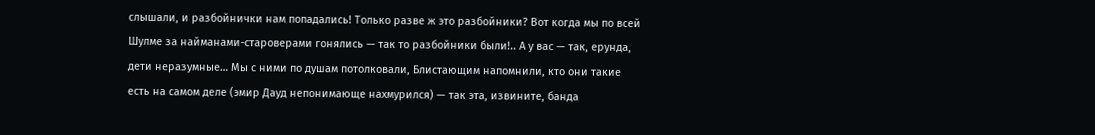слышали, и разбойнички нам попадались! Только разве ж это разбойники? Вот когда мы по всей Шулме за найманами-староверами гонялись — так то разбойники были!.. А у вас — так, ерунда, дети неразумные… Мы с ними по душам потолковали, Блистающим напомнили, кто они такие есть на самом деле (эмир Дауд непонимающе нахмурился) — так эта, извините, банда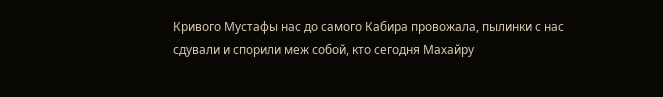Кривого Мустафы нас до самого Кабира провожала, пылинки с нас сдували и спорили меж собой, кто сегодня Махайру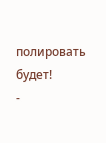полировать будет!
-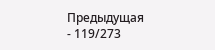Предыдущая
- 119/273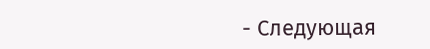- Следующая